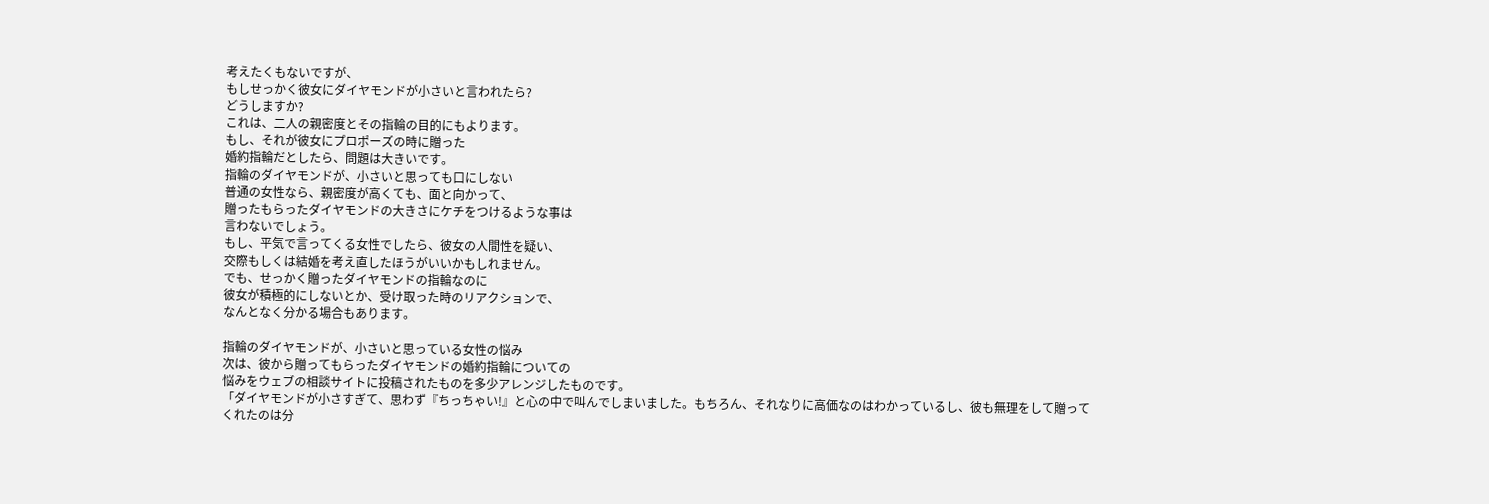考えたくもないですが、
もしせっかく彼女にダイヤモンドが小さいと言われたら?
どうしますか?
これは、二人の親密度とその指輪の目的にもよります。
もし、それが彼女にプロポーズの時に贈った
婚約指輪だとしたら、問題は大きいです。
指輪のダイヤモンドが、小さいと思っても口にしない
普通の女性なら、親密度が高くても、面と向かって、
贈ったもらったダイヤモンドの大きさにケチをつけるような事は
言わないでしょう。
もし、平気で言ってくる女性でしたら、彼女の人間性を疑い、
交際もしくは結婚を考え直したほうがいいかもしれません。
でも、せっかく贈ったダイヤモンドの指輪なのに
彼女が積極的にしないとか、受け取った時のリアクションで、
なんとなく分かる場合もあります。

指輪のダイヤモンドが、小さいと思っている女性の悩み
次は、彼から贈ってもらったダイヤモンドの婚約指輪についての
悩みをウェブの相談サイトに投稿されたものを多少アレンジしたものです。
「ダイヤモンドが小さすぎて、思わず『ちっちゃい!』と心の中で叫んでしまいました。もちろん、それなりに高価なのはわかっているし、彼も無理をして贈ってくれたのは分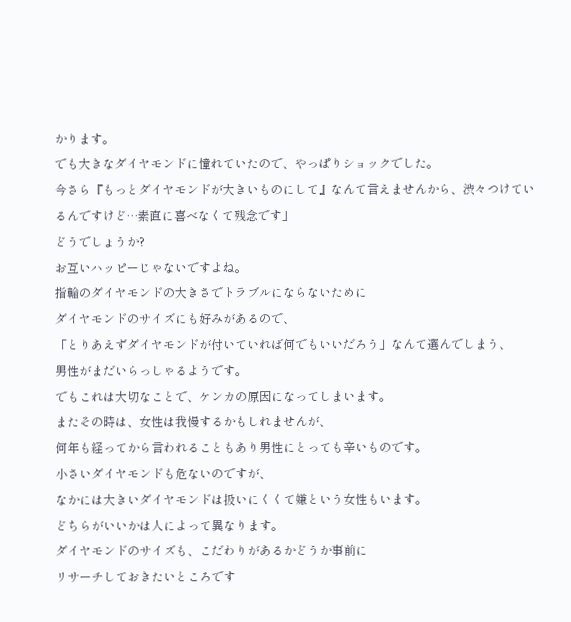かります。
でも大きなダイヤモンドに憧れていたので、やっぱりショックでした。
今さら『もっとダイヤモンドが大きいものにして』なんて言えませんから、渋々つけているんですけど…素直に喜べなくて残念です」
どうでしょうか?
お互いハッピーじゃないですよね。
指輪のダイヤモンドの大きさでトラブルにならないために
ダイヤモンドのサイズにも好みがあるので、
「とりあえずダイヤモンドが付いていれば何でもいいだろう」なんて選んでしまう、
男性がまだいらっしゃるようです。
でもこれは大切なことで、ケンカの原因になってしまいます。
またその時は、女性は我慢するかもしれませんが、
何年も経ってから言われることもあり男性にとっても辛いものです。
小さいダイヤモンドも危ないのですが、
なかには大きいダイヤモンドは扱いにくくて嫌という女性もいます。
どちらがいいかは人によって異なります。
ダイヤモンドのサイズも、こだわりがあるかどうか事前に
リサーチしておきたいところです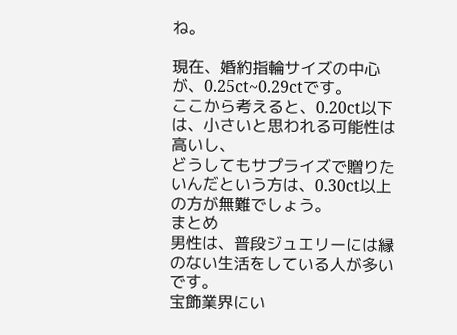ね。

現在、婚約指輪サイズの中心が、0.25ct~0.29ctです。
ここから考えると、0.20ct以下は、小さいと思われる可能性は高いし、
どうしてもサプライズで贈りたいんだという方は、0.30ct以上の方が無難でしょう。
まとめ
男性は、普段ジュエリーには縁のない生活をしている人が多いです。
宝飾業界にい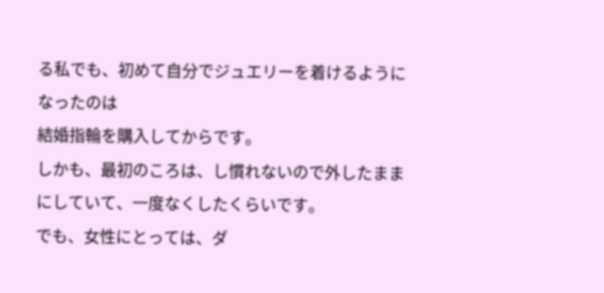る私でも、初めて自分でジュエリーを着けるようになったのは
結婚指輪を購入してからです。
しかも、最初のころは、し慣れないので外したままにしていて、一度なくしたくらいです。
でも、女性にとっては、ダ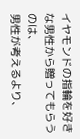イヤモンドの指輪を好きな男性から贈ってもらうのは、
男性が考えるより、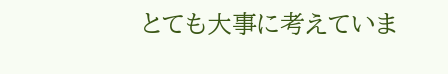とても大事に考えていま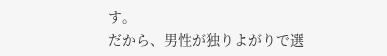す。
だから、男性が独りよがりで選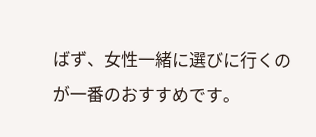ばず、女性一緒に選びに行くのが一番のおすすめです。